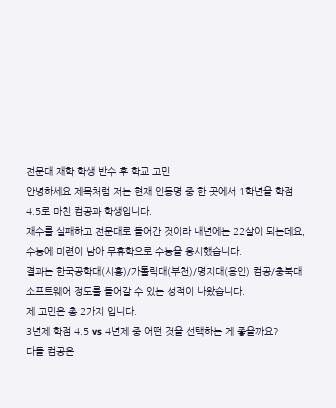전문대 재학 학생 반수 후 학교 고민
안녕하세요 제목처럼 저는 현재 인동명 중 한 곳에서 1학년을 학점 4.5로 마친 컴공과 학생입니다.
재수를 실패하고 전문대로 들어간 것이라 내년에는 22살이 되는데요, 수능에 미련이 남아 무휴학으로 수능을 응시했습니다.
결과는 한국공학대(시흥)/가톨릭대(부천)/명지대(용인) 컴공/충북대 소프트웨어 정도를 들어갈 수 있는 성적이 나왔습니다.
제 고민은 총 2가지 입니다.
3년제 학점 4.5 vs 4년제 중 어떤 것을 선택하는 게 좋을까요?
다들 컴공은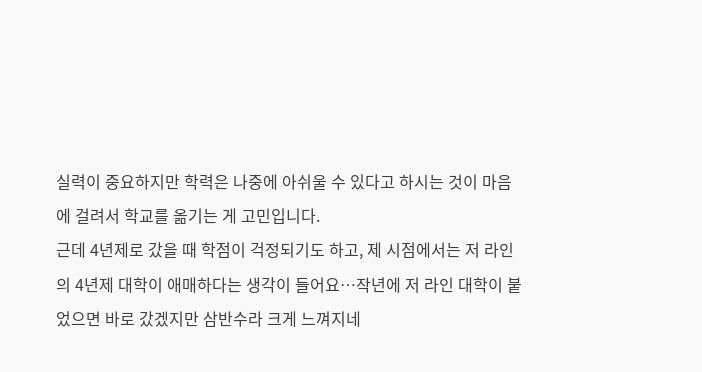실력이 중요하지만 학력은 나중에 아쉬울 수 있다고 하시는 것이 마음에 걸려서 학교를 옮기는 게 고민입니다.
근데 4년제로 갔을 때 학점이 걱정되기도 하고, 제 시점에서는 저 라인의 4년제 대학이 애매하다는 생각이 들어요…작년에 저 라인 대학이 붙었으면 바로 갔겠지만 삼반수라 크게 느껴지네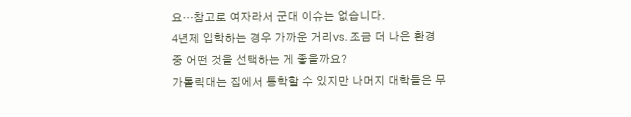요…참고로 여자라서 군대 이슈는 없습니다.
4년제 입학하는 경우 가까운 거리vs. 조금 더 나은 환경 중 어떤 것을 선택하는 게 좋을까요?
가톨릭대는 집에서 통학할 수 있지만 나머지 대학들은 무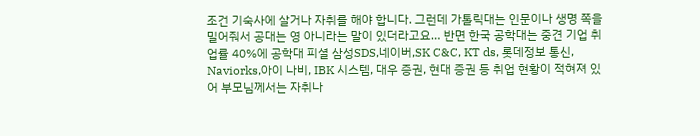조건 기숙사에 살거나 자취를 해야 합니다. 그런데 가톨릭대는 인문이나 생명 쪽을 밀어줘서 공대는 영 아니라는 말이 있더라고요… 반면 한국 공학대는 중견 기업 취업률 40%에 공학대 피셜 삼성SDS,네이버,SK C&C, KT ds, 롯데정보 통신, Naviorks,아이 나비, IBK 시스템, 대우 증권, 현대 증권 등 취업 현황이 적혀져 있어 부모님께서는 자취나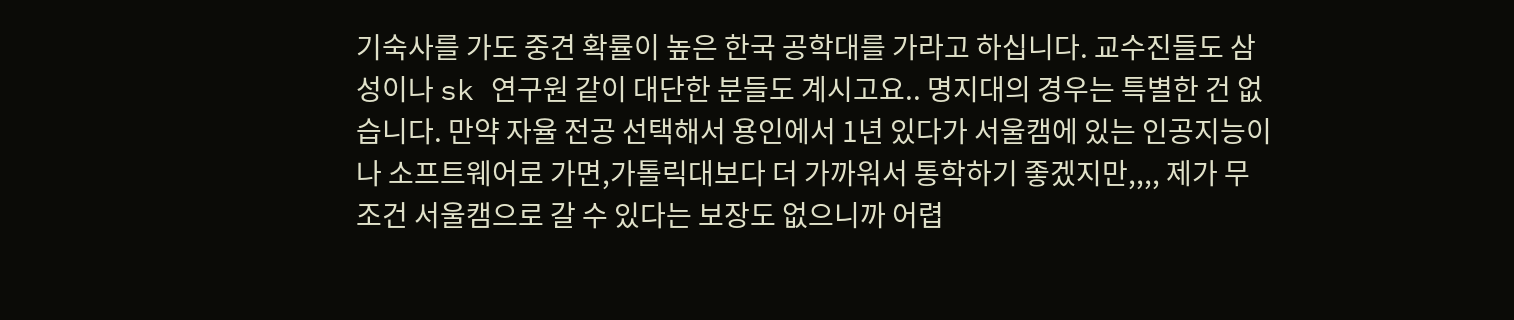기숙사를 가도 중견 확률이 높은 한국 공학대를 가라고 하십니다. 교수진들도 삼성이나 sk 연구원 같이 대단한 분들도 계시고요.. 명지대의 경우는 특별한 건 없습니다. 만약 자율 전공 선택해서 용인에서 1년 있다가 서울캠에 있는 인공지능이나 소프트웨어로 가면,가톨릭대보다 더 가까워서 통학하기 좋겠지만,,,, 제가 무조건 서울캠으로 갈 수 있다는 보장도 없으니까 어렵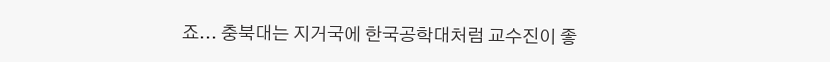죠... 충북대는 지거국에 한국공학대처럼 교수진이 좋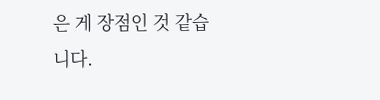은 게 장점인 것 같습니다.